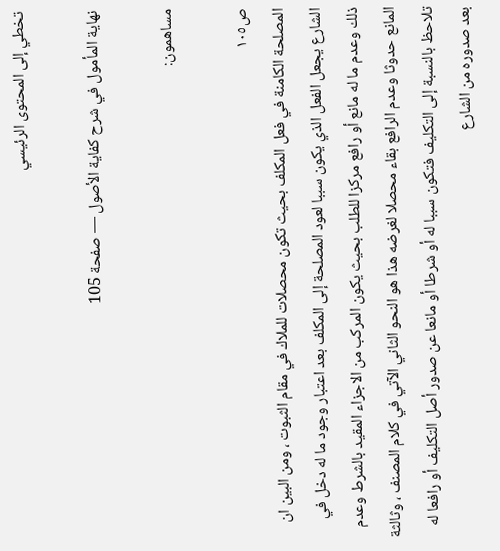تخطي إلى المحتوى الرئيسي

نهاية المأمول في شرح كفاية الأصول — صفحة 105

مساهمون:

ص١٠٥
المصلحة الكامنة في فعل المكلف بحيث تكون محصلات للملاك في مقام الثبوت ، ومن البين ان الشارع يجعل الفعل الذي يكون سببا لعود المصلحة إلى المكلف بعد اعتبار وجود ما له دخل في ذلك وعدم ما له مانع أو رافع مركزا للطلب بحيث يكون المركب من الاجزاء المقيد بالشرط وعدم المانع حدوثا وعدم الرافع بقاء محصلا لغرضه هذا هو النحو الثاني الآتي في كلام المصنف ، وثالثة تلاحظ بالنسبة إلى التكليف فتكون سببا له أو شرطا أو مانعا عن صدور أصل التكليف أو رافعا له بعد صدوره من الشارع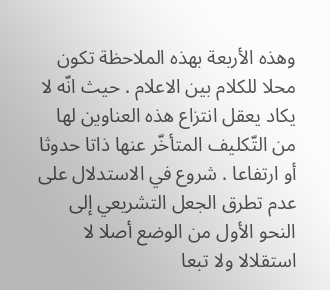وهذه الأربعة بهذه الملاحظة تكون محلا للكلام بين الاعلام . حيث انّه لا يكاد يعقل انتزاع هذه العناوين لها من التّكليف المتأخّر عنها ذاتا حدوثا أو ارتفاعا . شروع في الاستدلال على عدم تطرق الجعل التشريعي إلى النحو الأول من الوضع أصلا لا استقلالا ولا تبعا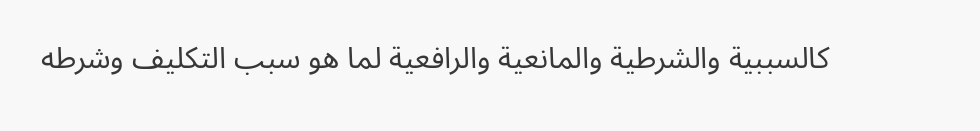كالسببية والشرطية والمانعية والرافعية لما هو سبب التكليف وشرطه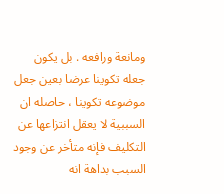ومانعة ورافعه . بل يكون جعله تكوينا عرضا بعين جعل موضوعه تكوينا ، حاصله ان السببية لا يعقل انتزاعها عن التكليف فإنه متأخر عن وجود السبب بداهة انه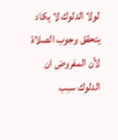لولا الدلوك لا يكاد يتحقق وجوب الصلاة لأن المفروض ان الدلوك سبب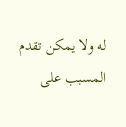له ولا يمكن تقدم المسبب على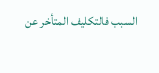السبب فالتكليف المتأخر عن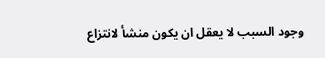وجود السبب لا يعقل ان يكون منشأ لانتزاع